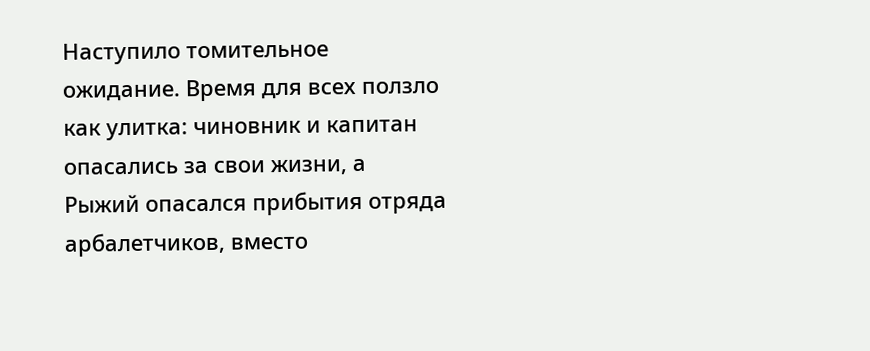Наступило томительное ожидание. Время для всех ползло как улитка: чиновник и капитан опасались за свои жизни, а Рыжий опасался прибытия отряда арбалетчиков, вместо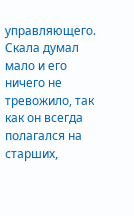управляющего. Скала думал мало и его ничего не тревожило, так как он всегда полагался на старших,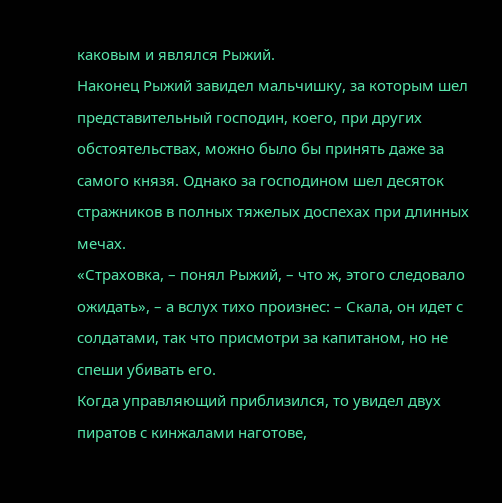каковым и являлся Рыжий.
Наконец Рыжий завидел мальчишку, за которым шел представительный господин, коего, при других обстоятельствах, можно было бы принять даже за самого князя. Однако за господином шел десяток стражников в полных тяжелых доспехах при длинных мечах.
«Страховка, – понял Рыжий, – что ж, этого следовало ожидать», – а вслух тихо произнес: – Скала, он идет с солдатами, так что присмотри за капитаном, но не спеши убивать его.
Когда управляющий приблизился, то увидел двух пиратов с кинжалами наготове,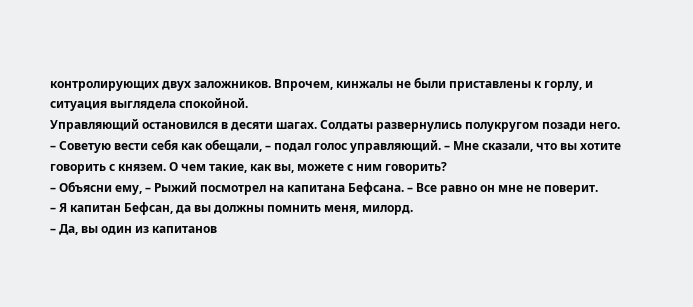контролирующих двух заложников. Впрочем, кинжалы не были приставлены к горлу, и ситуация выглядела спокойной.
Управляющий остановился в десяти шагах. Солдаты развернулись полукругом позади него.
– Советую вести себя как обещали, – подал голос управляющий. – Мне сказали, что вы хотите говорить с князем. О чем такие, как вы, можете с ним говорить?
– Объясни ему, – Рыжий посмотрел на капитана Бефсана. – Все равно он мне не поверит.
– Я капитан Бефсан, да вы должны помнить меня, милорд.
– Да, вы один из капитанов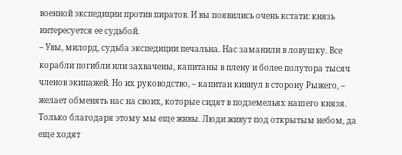военной экспедиции против пиратов. И вы появились очень кстати: князь интересуется ее судьбой.
– Увы, милорд, судьба экспедиции печальна. Нас заманили в ловушку. Все корабли погибли или захвачены, капитаны в плену и более полутора тысяч членов экипажей. Но их руководство, – капитан кивнул в сторону Рыжего, – желает обменять нас на своих, которые сидят в подземельях нашего князя. Только благодаря этому мы еще живы. Люди живут под открытым небом, да еще ходят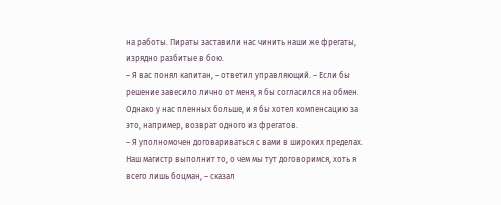на работы. Пираты заставили нас чинить наши же фрегаты, изрядно разбитые в бою.
– Я вас понял капитан, – ответил управляющий. – Если бы решение завесило лично от меня, я бы согласился на обмен. Однако у нас пленных больше, и я бы хотел компенсацию за это, например, возврат одного из фрегатов.
– Я уполномочен договариваться с вами в широких пределах. Наш магистр выполнит то, о чем мы тут договоримся, хоть я всего лишь боцман, – сказал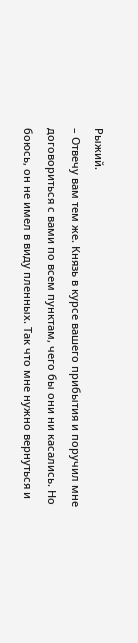Рыжий.
– Отвечу вам тем же. Князь в курсе вашего прибытия и поручил мне договориться с вами по всем пунктам, чего бы они ни касались. Но боюсь, он не имел в виду пленных. Так что мне нужно вернуться и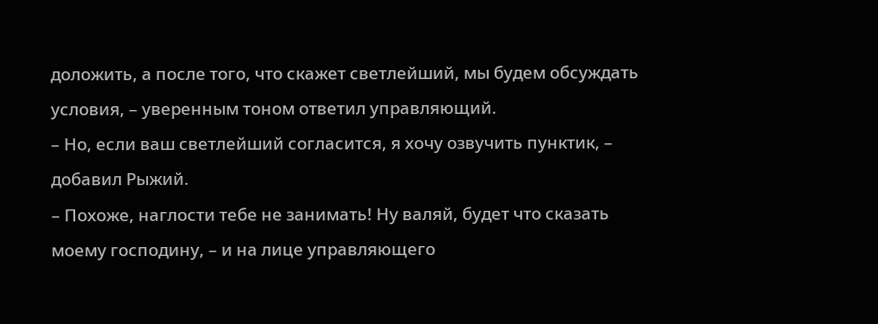доложить, а после того, что скажет светлейший, мы будем обсуждать условия, – уверенным тоном ответил управляющий.
– Но, если ваш светлейший согласится, я хочу озвучить пунктик, – добавил Рыжий.
– Похоже, наглости тебе не занимать! Ну валяй, будет что сказать моему господину, – и на лице управляющего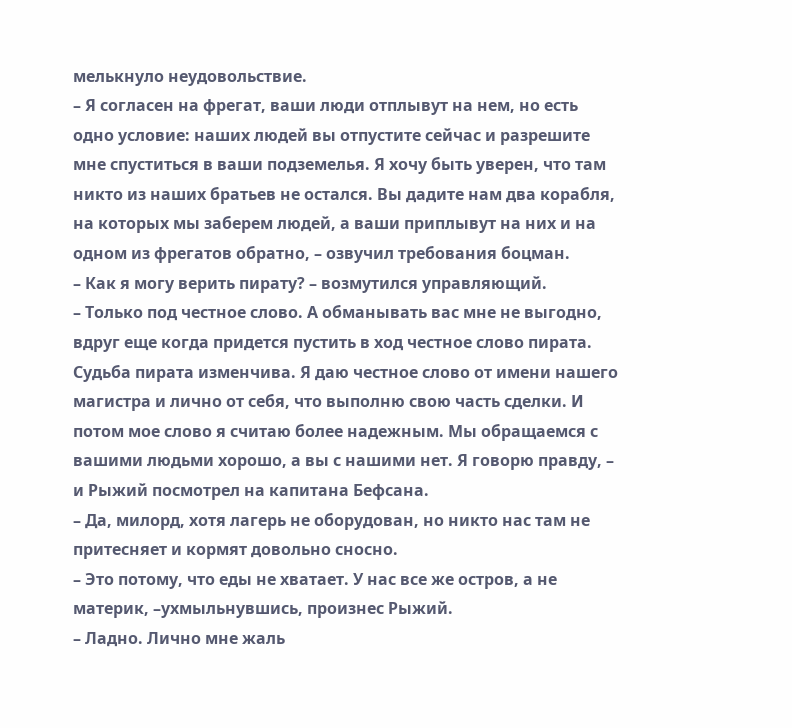мелькнуло неудовольствие.
– Я согласен на фрегат, ваши люди отплывут на нем, но есть одно условие: наших людей вы отпустите сейчас и разрешите мне спуститься в ваши подземелья. Я хочу быть уверен, что там никто из наших братьев не остался. Вы дадите нам два корабля, на которых мы заберем людей, а ваши приплывут на них и на одном из фрегатов обратно, – озвучил требования боцман.
– Как я могу верить пирату? – возмутился управляющий.
– Только под честное слово. А обманывать вас мне не выгодно, вдруг еще когда придется пустить в ход честное слово пирата. Судьба пирата изменчива. Я даю честное слово от имени нашего магистра и лично от себя, что выполню свою часть сделки. И потом мое слово я считаю более надежным. Мы обращаемся с вашими людьми хорошо, а вы с нашими нет. Я говорю правду, – и Рыжий посмотрел на капитана Бефсана.
– Да, милорд, хотя лагерь не оборудован, но никто нас там не притесняет и кормят довольно сносно.
– Это потому, что еды не хватает. У нас все же остров, а не материк, –ухмыльнувшись, произнес Рыжий.
– Ладно. Лично мне жаль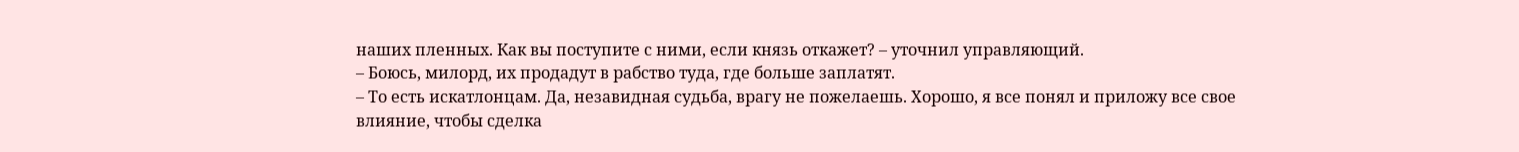наших пленных. Как вы поступите с ними, если князь откажет? – уточнил управляющий.
– Боюсь, милорд, их продадут в рабство туда, где больше заплатят.
– То есть искатлонцам. Да, незавидная судьба, врагу не пожелаешь. Хорошо, я все понял и приложу все свое влияние, чтобы сделка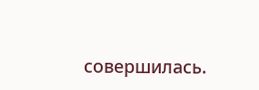совершилась.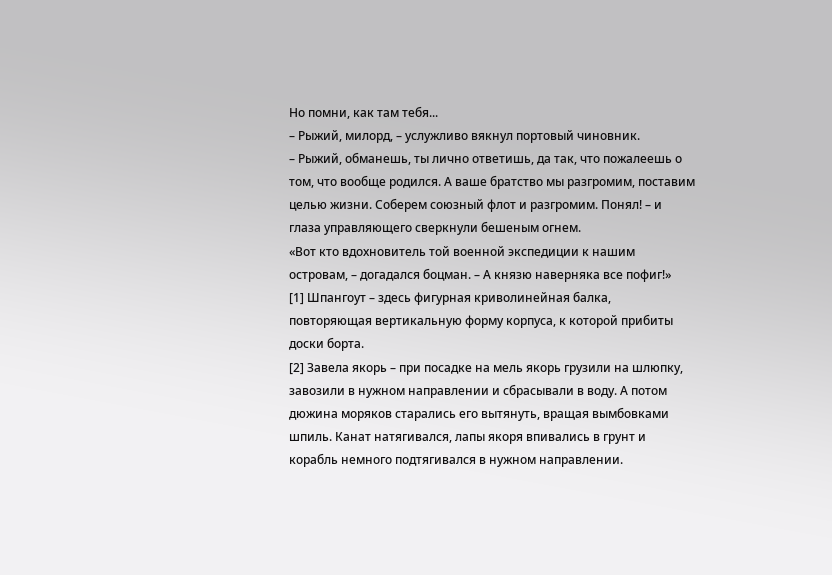Но помни, как там тебя...
– Рыжий, милорд, – услужливо вякнул портовый чиновник.
– Рыжий, обманешь, ты лично ответишь, да так, что пожалеешь о том, что вообще родился. А ваше братство мы разгромим, поставим целью жизни. Соберем союзный флот и разгромим. Понял! – и глаза управляющего сверкнули бешеным огнем.
«Вот кто вдохновитель той военной экспедиции к нашим островам, – догадался боцман. – А князю наверняка все пофиг!»
[1] Шпангоут – здесь фигурная криволинейная балка, повторяющая вертикальную форму корпуса, к которой прибиты доски борта.
[2] Завела якорь – при посадке на мель якорь грузили на шлюпку, завозили в нужном направлении и сбрасывали в воду. А потом дюжина моряков старались его вытянуть, вращая вымбовками шпиль. Канат натягивался, лапы якоря впивались в грунт и корабль немного подтягивался в нужном направлении.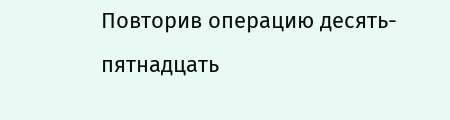Повторив операцию десять-пятнадцать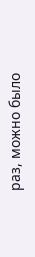раз, можно было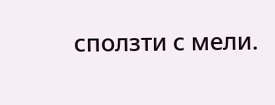сползти с мели.